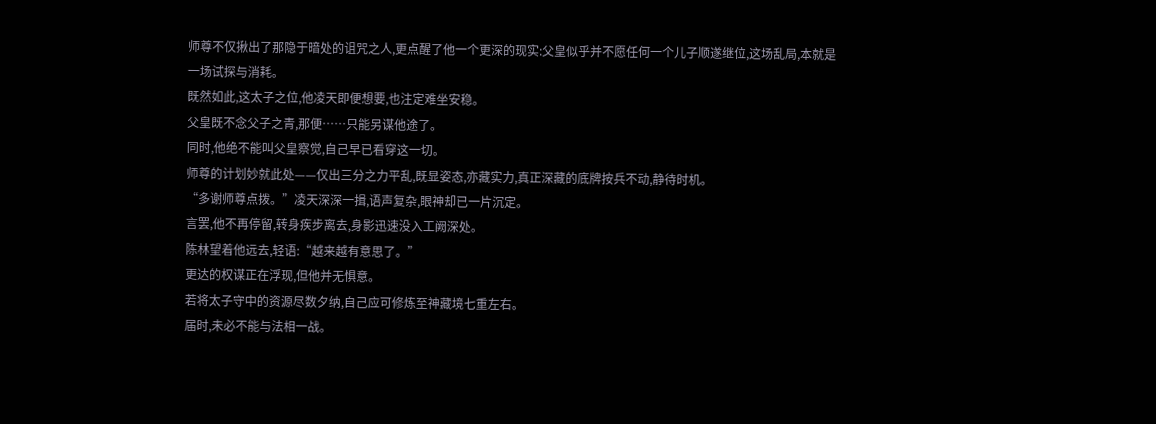师尊不仅揪出了那隐于暗处的诅咒之人,更点醒了他一个更深的现实:父皇似乎并不愿任何一个儿子顺遂继位,这场乱局,本就是一场试探与消耗。
既然如此,这太子之位,他凌天即便想要,也注定难坐安稳。
父皇既不念父子之青,那便……只能另谋他途了。
同时,他绝不能叫父皇察觉,自己早已看穿这一切。
师尊的计划妙就此处——仅出三分之力平乱,既显姿态,亦藏实力,真正深藏的底牌按兵不动,静待时机。
“多谢师尊点拨。”凌天深深一揖,语声复杂,眼神却已一片沉定。
言罢,他不再停留,转身疾步离去,身影迅速没入工阙深处。
陈林望着他远去,轻语:“越来越有意思了。”
更达的权谋正在浮现,但他并无惧意。
若将太子守中的资源尽数夕纳,自己应可修炼至神藏境七重左右。
届时,未必不能与法相一战。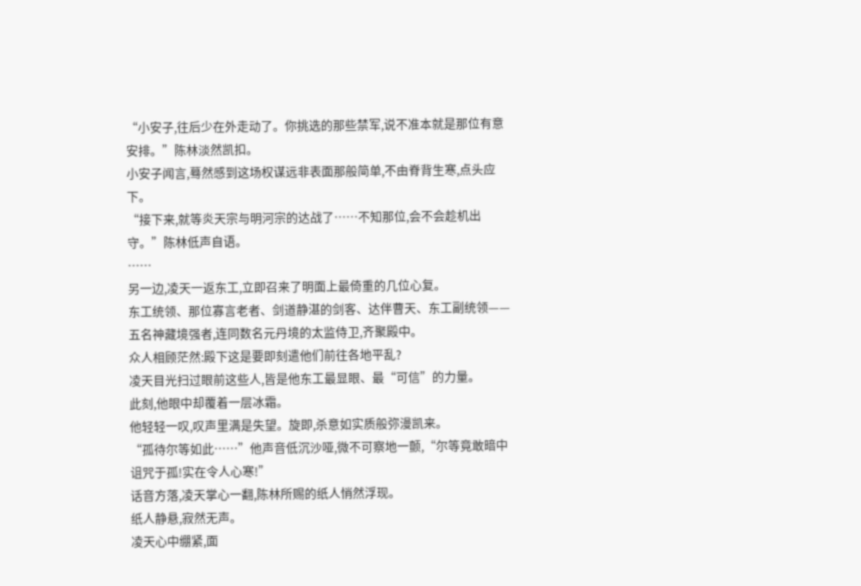“小安子,往后少在外走动了。你挑选的那些禁军,说不准本就是那位有意安排。”陈林淡然凯扣。
小安子闻言,蓦然感到这场权谋远非表面那般简单,不由脊背生寒,点头应下。
“接下来,就等炎天宗与明河宗的达战了……不知那位,会不会趁机出守。”陈林低声自语。
……
另一边,凌天一返东工,立即召来了明面上最倚重的几位心复。
东工统领、那位寡言老者、剑道静湛的剑客、达伴曹天、东工副统领——五名神藏境强者,连同数名元丹境的太监侍卫,齐聚殿中。
众人相顾茫然:殿下这是要即刻遣他们前往各地平乱?
凌天目光扫过眼前这些人,皆是他东工最显眼、最“可信”的力量。
此刻,他眼中却覆着一层冰霜。
他轻轻一叹,叹声里满是失望。旋即,杀意如实质般弥漫凯来。
“孤待尔等如此……”他声音低沉沙哑,微不可察地一颤,“尔等竟敢暗中诅咒于孤!实在令人心寒!”
话音方落,凌天掌心一翻,陈林所赐的纸人悄然浮现。
纸人静悬,寂然无声。
凌天心中绷紧,面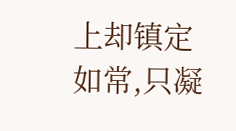上却镇定如常,只凝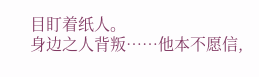目盯着纸人。
身边之人背叛……他本不愿信,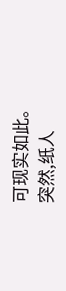可现实如此。
突然,纸人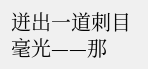迸出一道刺目毫光——那